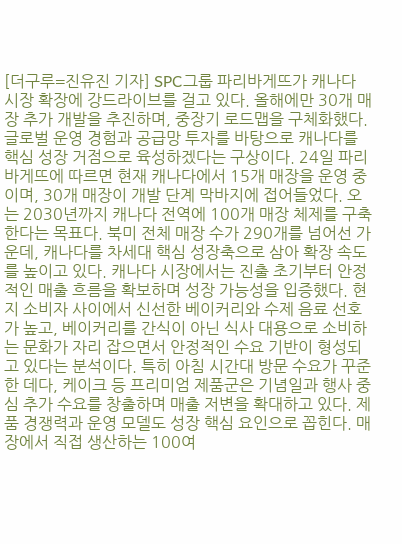[더구루=진유진 기자] SPC그룹 파리바게뜨가 캐나다 시장 확장에 강드라이브를 걸고 있다. 올해에만 30개 매장 추가 개발을 추진하며, 중장기 로드맵을 구체화했다. 글로벌 운영 경험과 공급망 투자를 바탕으로 캐나다를 핵심 성장 거점으로 육성하겠다는 구상이다. 24일 파리바게뜨에 따르면 현재 캐나다에서 15개 매장을 운영 중이며, 30개 매장이 개발 단계 막바지에 접어들었다. 오는 2030년까지 캐나다 전역에 100개 매장 체제를 구축한다는 목표다. 북미 전체 매장 수가 290개를 넘어선 가운데, 캐나다를 차세대 핵심 성장축으로 삼아 확장 속도를 높이고 있다. 캐나다 시장에서는 진출 초기부터 안정적인 매출 흐름을 확보하며 성장 가능성을 입증했다. 현지 소비자 사이에서 신선한 베이커리와 수제 음료 선호가 높고, 베이커리를 간식이 아닌 식사 대용으로 소비하는 문화가 자리 잡으면서 안정적인 수요 기반이 형성되고 있다는 분석이다. 특히 아침 시간대 방문 수요가 꾸준한 데다, 케이크 등 프리미엄 제품군은 기념일과 행사 중심 추가 수요를 창출하며 매출 저변을 확대하고 있다. 제품 경쟁력과 운영 모델도 성장 핵심 요인으로 꼽힌다. 매장에서 직접 생산하는 100여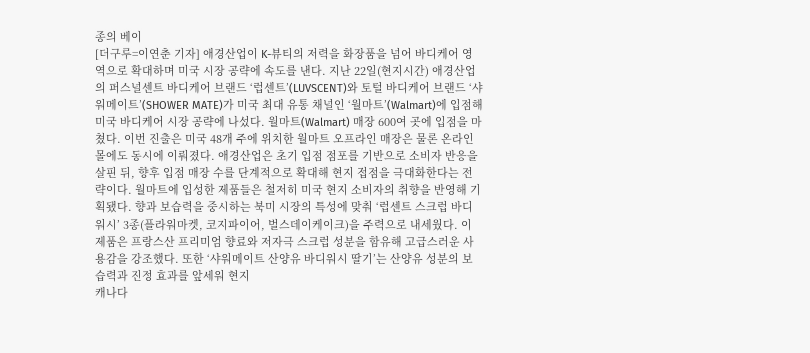종의 베이
[더구루=이연춘 기자] 애경산업이 K-뷰티의 저력을 화장품을 넘어 바디케어 영역으로 확대하며 미국 시장 공략에 속도를 낸다. 지난 22일(현지시간) 애경산업의 퍼스널센트 바디케어 브랜드 ‘럽센트’(LUVSCENT)와 토털 바디케어 브랜드 ‘샤워메이트’(SHOWER MATE)가 미국 최대 유통 채널인 ‘월마트’(Walmart)에 입점해 미국 바디케어 시장 공략에 나섰다. 월마트(Walmart) 매장 600여 곳에 입점을 마쳤다. 이번 진출은 미국 48개 주에 위치한 월마트 오프라인 매장은 물론 온라인 몰에도 동시에 이뤄졌다. 애경산업은 초기 입점 점포를 기반으로 소비자 반응을 살핀 뒤, 향후 입점 매장 수를 단계적으로 확대해 현지 접점을 극대화한다는 전략이다. 월마트에 입성한 제품들은 철저히 미국 현지 소비자의 취향을 반영해 기획됐다. 향과 보습력을 중시하는 북미 시장의 특성에 맞춰 ‘럽센트 스크럽 바디워시’ 3종(플라워마켓, 코지파이어, 벌스데이케이크)을 주력으로 내세웠다. 이 제품은 프랑스산 프리미엄 향료와 저자극 스크럽 성분을 함유해 고급스러운 사용감을 강조했다. 또한 ‘샤워메이트 산양유 바디워시 딸기’는 산양유 성분의 보습력과 진정 효과를 앞세워 현지
캐나다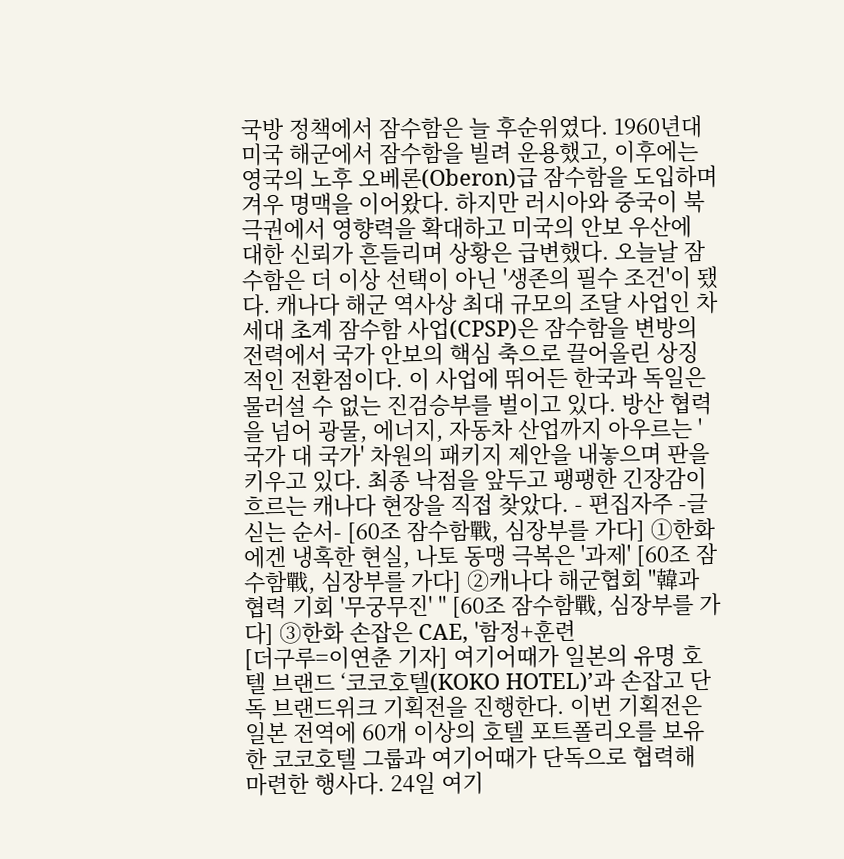국방 정책에서 잠수함은 늘 후순위였다. 1960년대 미국 해군에서 잠수함을 빌려 운용했고, 이후에는 영국의 노후 오베론(Oberon)급 잠수함을 도입하며 겨우 명맥을 이어왔다. 하지만 러시아와 중국이 북극권에서 영향력을 확대하고 미국의 안보 우산에 대한 신뢰가 흔들리며 상황은 급변했다. 오늘날 잠수함은 더 이상 선택이 아닌 '생존의 필수 조건'이 됐다. 캐나다 해군 역사상 최대 규모의 조달 사업인 차세대 초계 잠수함 사업(CPSP)은 잠수함을 변방의 전력에서 국가 안보의 핵심 축으로 끌어올린 상징적인 전환점이다. 이 사업에 뛰어든 한국과 독일은 물러설 수 없는 진검승부를 벌이고 있다. 방산 협력을 넘어 광물, 에너지, 자동차 산업까지 아우르는 '국가 대 국가' 차원의 패키지 제안을 내놓으며 판을 키우고 있다. 최종 낙점을 앞두고 팽팽한 긴장감이 흐르는 캐나다 현장을 직접 찾았다. - 편집자주 -글 싣는 순서- [60조 잠수함戰, 심장부를 가다] ①한화에겐 냉혹한 현실, 나토 동맹 극복은 '과제' [60조 잠수함戰, 심장부를 가다] ②캐나다 해군협회 "韓과 협력 기회 '무궁무진' " [60조 잠수함戰, 심장부를 가다] ③한화 손잡은 CAE, '함정+훈련
[더구루=이연춘 기자] 여기어때가 일본의 유명 호텔 브랜드 ‘코코호텔(KOKO HOTEL)’과 손잡고 단독 브랜드위크 기획전을 진행한다. 이번 기획전은 일본 전역에 60개 이상의 호텔 포트폴리오를 보유한 코코호텔 그룹과 여기어때가 단독으로 협력해 마련한 행사다. 24일 여기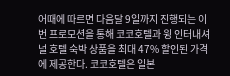어때에 따르면 다음달 9일까지 진행되는 이번 프로모션을 통해 코코호텔과 윙 인터내셔널 호텔 숙박 상품을 최대 47% 할인된 가격에 제공한다. 코코호텔은 일본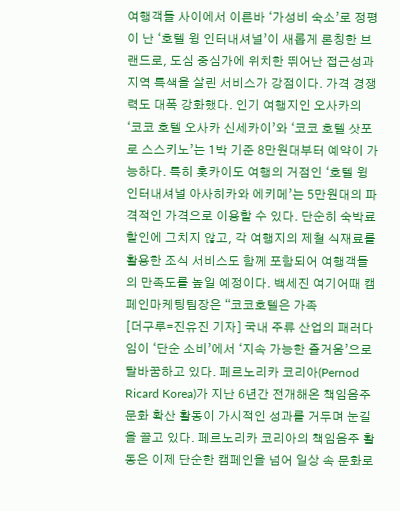여행객들 사이에서 이른바 ‘가성비 숙소’로 정평이 난 ‘호텔 윙 인터내셔널’이 새롭게 론칭한 브랜드로, 도심 중심가에 위치한 뛰어난 접근성과 지역 특색을 살린 서비스가 강점이다. 가격 경쟁력도 대폭 강화했다. 인기 여행지인 오사카의 ‘코코 호텔 오사카 신세카이’와 ‘코코 호텔 삿포로 스스키노’는 1박 기준 8만원대부터 예약이 가능하다. 특히 홋카이도 여행의 거점인 ‘호텔 윙 인터내셔널 아사히카와 에키메’는 5만원대의 파격적인 가격으로 이용할 수 있다. 단순히 숙박료 할인에 그치지 않고, 각 여행지의 제철 식재료를 활용한 조식 서비스도 함께 포함되어 여행객들의 만족도를 높일 예정이다. 백세진 여기어때 캠페인마케팅팀장은 “코코호텔은 가족
[더구루=진유진 기자] 국내 주류 산업의 패러다임이 ‘단순 소비’에서 ‘지속 가능한 즐거움’으로 탈바꿈하고 있다. 페르노리카 코리아(Pernod Ricard Korea)가 지난 6년간 전개해온 책임음주 문화 확산 활동이 가시적인 성과를 거두며 눈길을 끌고 있다. 페르노리카 코리아의 책임음주 활동은 이제 단순한 캠페인을 넘어 일상 속 문화로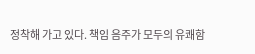정착해 가고 있다. 책임 음주가 모두의 유쾌함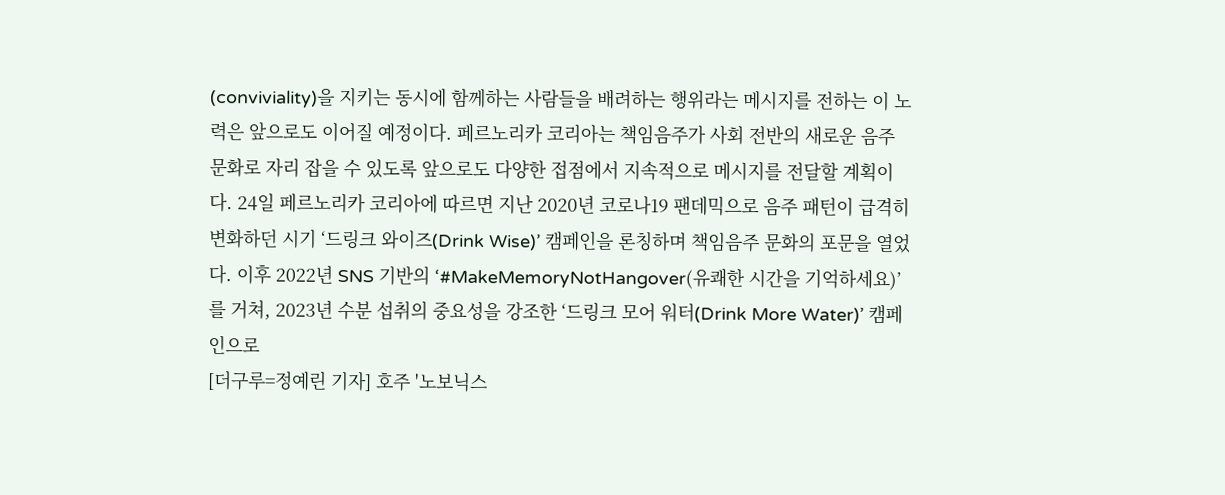(conviviality)을 지키는 동시에 함께하는 사람들을 배려하는 행위라는 메시지를 전하는 이 노력은 앞으로도 이어질 예정이다. 페르노리카 코리아는 책임음주가 사회 전반의 새로운 음주 문화로 자리 잡을 수 있도록 앞으로도 다양한 접점에서 지속적으로 메시지를 전달할 계획이다. 24일 페르노리카 코리아에 따르면 지난 2020년 코로나19 팬데믹으로 음주 패턴이 급격히 변화하던 시기 ‘드링크 와이즈(Drink Wise)’ 캠페인을 론칭하며 책임음주 문화의 포문을 열었다. 이후 2022년 SNS 기반의 ‘#MakeMemoryNotHangover(유쾌한 시간을 기억하세요)’를 거쳐, 2023년 수분 섭취의 중요성을 강조한 ‘드링크 모어 워터(Drink More Water)’ 캠페인으로
[더구루=정예린 기자] 호주 '노보닉스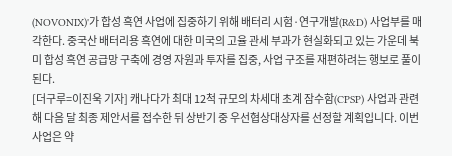(NOVONIX)'가 합성 흑연 사업에 집중하기 위해 배터리 시험·연구개발(R&D) 사업부를 매각한다. 중국산 배터리용 흑연에 대한 미국의 고율 관세 부과가 현실화되고 있는 가운데 북미 합성 흑연 공급망 구축에 경영 자원과 투자를 집중, 사업 구조를 재편하려는 행보로 풀이된다.
[더구루=이진욱 기자] 캐나다가 최대 12척 규모의 차세대 초계 잠수함(CPSP) 사업과 관련해 다음 달 최종 제안서를 접수한 뒤 상반기 중 우선협상대상자를 선정할 계획입니다. 이번 사업은 약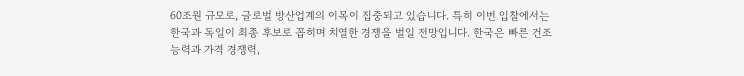60조원 규모로, 글로벌 방산업계의 이목이 집중되고 있습니다. 특히 이번 입찰에서는 한국과 독일이 최종 후보로 꼽히며 치열한 경쟁을 벌일 전망입니다. 한국은 빠른 건조 능력과 가격 경쟁력,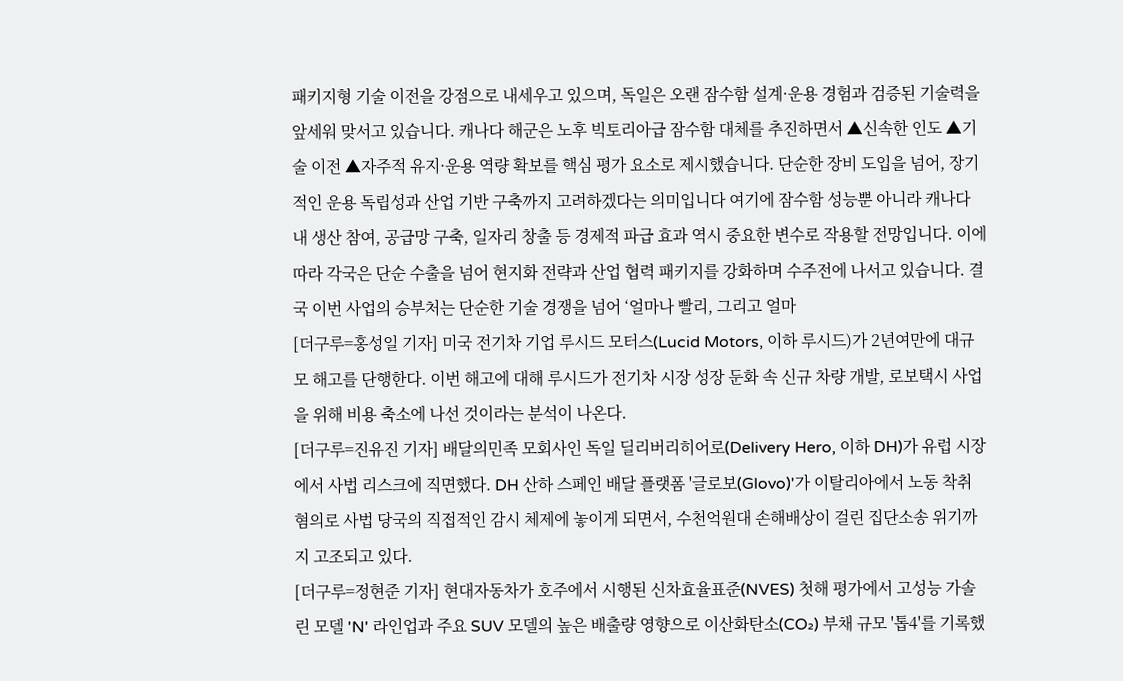패키지형 기술 이전을 강점으로 내세우고 있으며, 독일은 오랜 잠수함 설계·운용 경험과 검증된 기술력을 앞세워 맞서고 있습니다. 캐나다 해군은 노후 빅토리아급 잠수함 대체를 추진하면서 ▲신속한 인도 ▲기술 이전 ▲자주적 유지·운용 역량 확보를 핵심 평가 요소로 제시했습니다. 단순한 장비 도입을 넘어, 장기적인 운용 독립성과 산업 기반 구축까지 고려하겠다는 의미입니다 여기에 잠수함 성능뿐 아니라 캐나다 내 생산 참여, 공급망 구축, 일자리 창출 등 경제적 파급 효과 역시 중요한 변수로 작용할 전망입니다. 이에 따라 각국은 단순 수출을 넘어 현지화 전략과 산업 협력 패키지를 강화하며 수주전에 나서고 있습니다. 결국 이번 사업의 승부처는 단순한 기술 경쟁을 넘어 ‘얼마나 빨리, 그리고 얼마
[더구루=홍성일 기자] 미국 전기차 기업 루시드 모터스(Lucid Motors, 이하 루시드)가 2년여만에 대규모 해고를 단행한다. 이번 해고에 대해 루시드가 전기차 시장 성장 둔화 속 신규 차량 개발, 로보택시 사업을 위해 비용 축소에 나선 것이라는 분석이 나온다.
[더구루=진유진 기자] 배달의민족 모회사인 독일 딜리버리히어로(Delivery Hero, 이하 DH)가 유럽 시장에서 사법 리스크에 직면했다. DH 산하 스페인 배달 플랫폼 '글로보(Glovo)'가 이탈리아에서 노동 착취 혐의로 사법 당국의 직접적인 감시 체제에 놓이게 되면서, 수천억원대 손해배상이 걸린 집단소송 위기까지 고조되고 있다.
[더구루=정현준 기자] 현대자동차가 호주에서 시행된 신차효율표준(NVES) 첫해 평가에서 고성능 가솔린 모델 'N' 라인업과 주요 SUV 모델의 높은 배출량 영향으로 이산화탄소(CO₂) 부채 규모 '톱4'를 기록했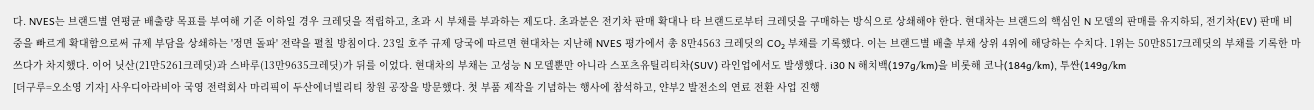다. NVES는 브랜드별 연평균 배출량 목표를 부여해 기준 이하일 경우 크레딧을 적립하고, 초과 시 부채를 부과하는 제도다. 초과분은 전기차 판매 확대나 타 브랜드로부터 크레딧을 구매하는 방식으로 상쇄해야 한다. 현대차는 브랜드의 핵심인 N 모델의 판매를 유지하되, 전기차(EV) 판매 비중을 빠르게 확대함으로써 규제 부담을 상쇄하는 '정면 돌파' 전략을 펼칠 방침이다. 23일 호주 규제 당국에 따르면 현대차는 지난해 NVES 평가에서 총 8만4563 크레딧의 CO₂ 부채를 기록했다. 이는 브랜드별 배출 부채 상위 4위에 해당하는 수치다. 1위는 50만8517크레딧의 부채를 기록한 마쓰다가 차지했다. 이어 닛산(21만5261크레딧)과 스바루(13만9635크레딧)가 뒤를 이었다. 현대차의 부채는 고성능 N 모델뿐만 아니라 스포츠유틸리티차(SUV) 라인업에서도 발생했다. i30 N 해치백(197g/km)을 비롯해 코나(184g/km), 투싼(149g/km
[더구루=오소영 기자] 사우디아라비아 국영 전력회사 마리픽이 두산에너빌리티 창원 공장을 방문했다. 첫 부품 제작을 기념하는 행사에 참석하고, 얀부2 발전소의 연료 전환 사업 진행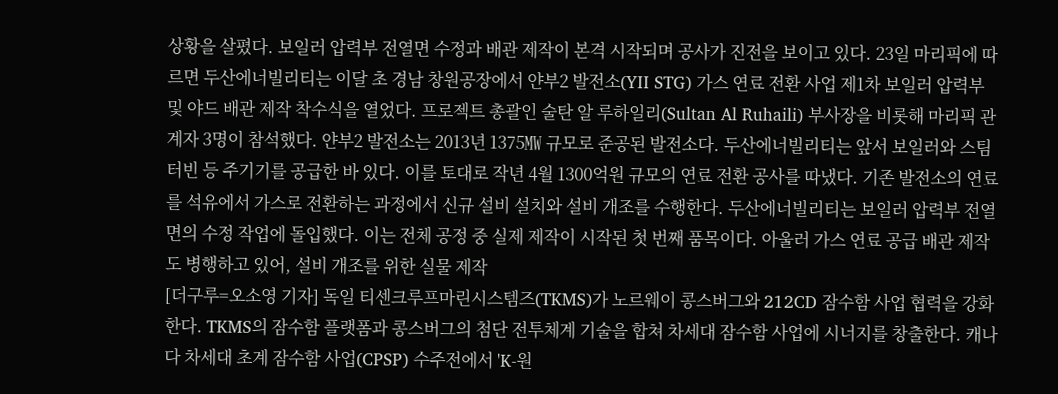상황을 살폈다. 보일러 압력부 전열면 수정과 배관 제작이 본격 시작되며 공사가 진전을 보이고 있다. 23일 마리픽에 따르면 두산에너빌리티는 이달 초 경남 창원공장에서 얀부2 발전소(YII STG) 가스 연료 전환 사업 제1차 보일러 압력부 및 야드 배관 제작 착수식을 열었다. 프로젝트 총괄인 술탄 알 루하일리(Sultan Al Ruhaili) 부사장을 비롯해 마리픽 관계자 3명이 참석했다. 얀부2 발전소는 2013년 1375㎿ 규모로 준공된 발전소다. 두산에너빌리티는 앞서 보일러와 스팀터빈 등 주기기를 공급한 바 있다. 이를 토대로 작년 4월 1300억원 규모의 연료 전환 공사를 따냈다. 기존 발전소의 연료를 석유에서 가스로 전환하는 과정에서 신규 설비 설치와 설비 개조를 수행한다. 두산에너빌리티는 보일러 압력부 전열면의 수정 작업에 돌입했다. 이는 전체 공정 중 실제 제작이 시작된 첫 번째 품목이다. 아울러 가스 연료 공급 배관 제작도 병행하고 있어, 설비 개조를 위한 실물 제작
[더구루=오소영 기자] 독일 티센크루프마린시스템즈(TKMS)가 노르웨이 콩스버그와 212CD 잠수함 사업 협력을 강화한다. TKMS의 잠수함 플랫폼과 콩스버그의 첨단 전투체계 기술을 합쳐 차세대 잠수함 사업에 시너지를 창출한다. 캐나다 차세대 초계 잠수함 사업(CPSP) 수주전에서 'K-원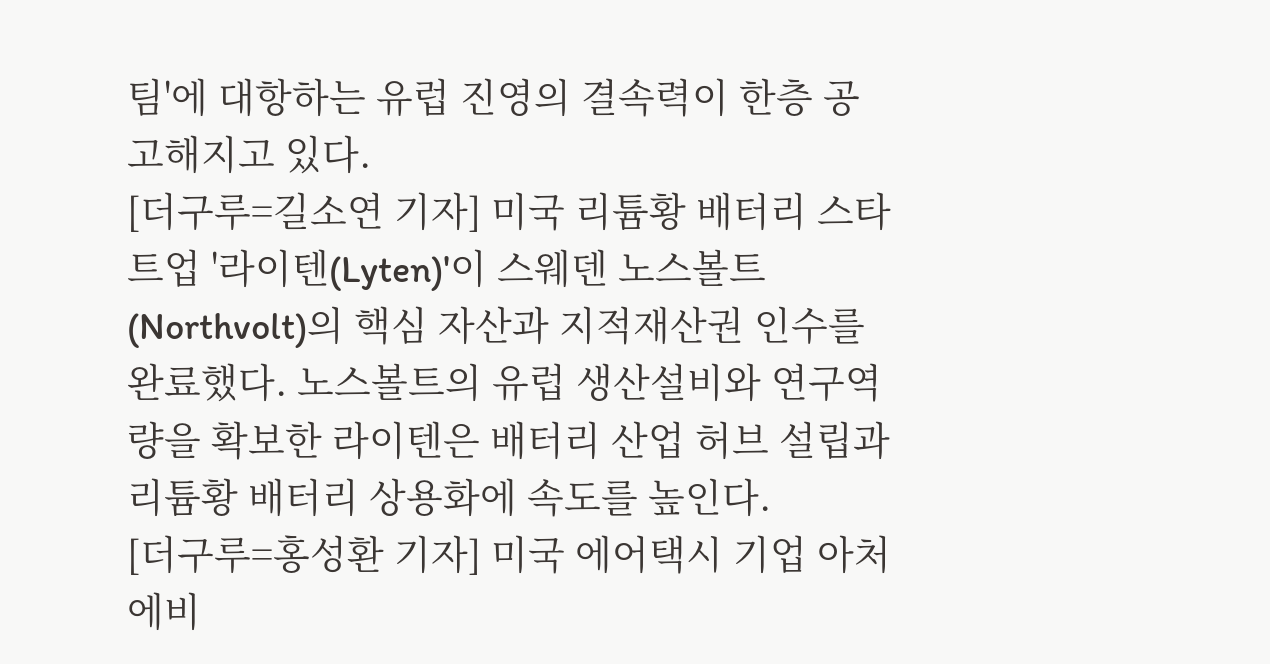팀'에 대항하는 유럽 진영의 결속력이 한층 공고해지고 있다.
[더구루=길소연 기자] 미국 리튬황 배터리 스타트업 '라이텐(Lyten)'이 스웨덴 노스볼트(Northvolt)의 핵심 자산과 지적재산권 인수를 완료했다. 노스볼트의 유럽 생산설비와 연구역량을 확보한 라이텐은 배터리 산업 허브 설립과 리튬황 배터리 상용화에 속도를 높인다.
[더구루=홍성환 기자] 미국 에어택시 기업 아처 에비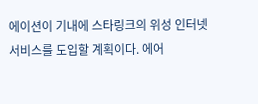에이션이 기내에 스타링크의 위성 인터넷 서비스를 도입할 계획이다. 에어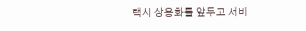택시 상용화를 앞두고 서비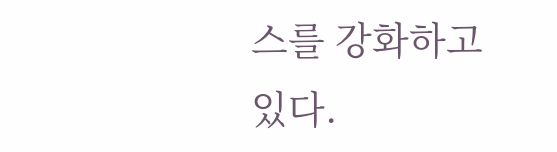스를 강화하고 있다.